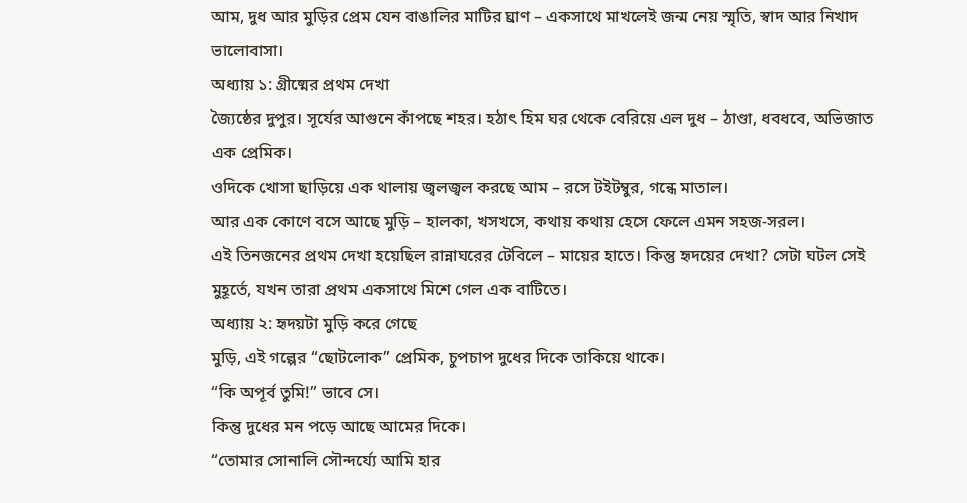আম, দুধ আর মুড়ির প্রেম যেন বাঙালির মাটির ঘ্রাণ – একসাথে মাখলেই জন্ম নেয় স্মৃতি, স্বাদ আর নিখাদ ভালোবাসা।
অধ্যায় ১: গ্রীষ্মের প্রথম দেখা
জ্যৈষ্ঠের দুপুর। সূর্যের আগুনে কাঁপছে শহর। হঠাৎ হিম ঘর থেকে বেরিয়ে এল দুধ – ঠাণ্ডা, ধবধবে, অভিজাত এক প্রেমিক।
ওদিকে খোসা ছাড়িয়ে এক থালায় জ্বলজ্বল করছে আম – রসে টইটম্বুর, গন্ধে মাতাল।
আর এক কোণে বসে আছে মুড়ি – হালকা, খসখসে, কথায় কথায় হেসে ফেলে এমন সহজ-সরল।
এই তিনজনের প্রথম দেখা হয়েছিল রান্নাঘরের টেবিলে – মায়ের হাতে। কিন্তু হৃদয়ের দেখা? সেটা ঘটল সেই মুহূর্তে, যখন তারা প্রথম একসাথে মিশে গেল এক বাটিতে।
অধ্যায় ২: হৃদয়টা মুড়ি করে গেছে
মুড়ি, এই গল্পের “ছোটলোক” প্রেমিক, চুপচাপ দুধের দিকে তাকিয়ে থাকে।
“কি অপূর্ব তুমি!” ভাবে সে।
কিন্তু দুধের মন পড়ে আছে আমের দিকে।
“তোমার সোনালি সৌন্দর্য্যে আমি হার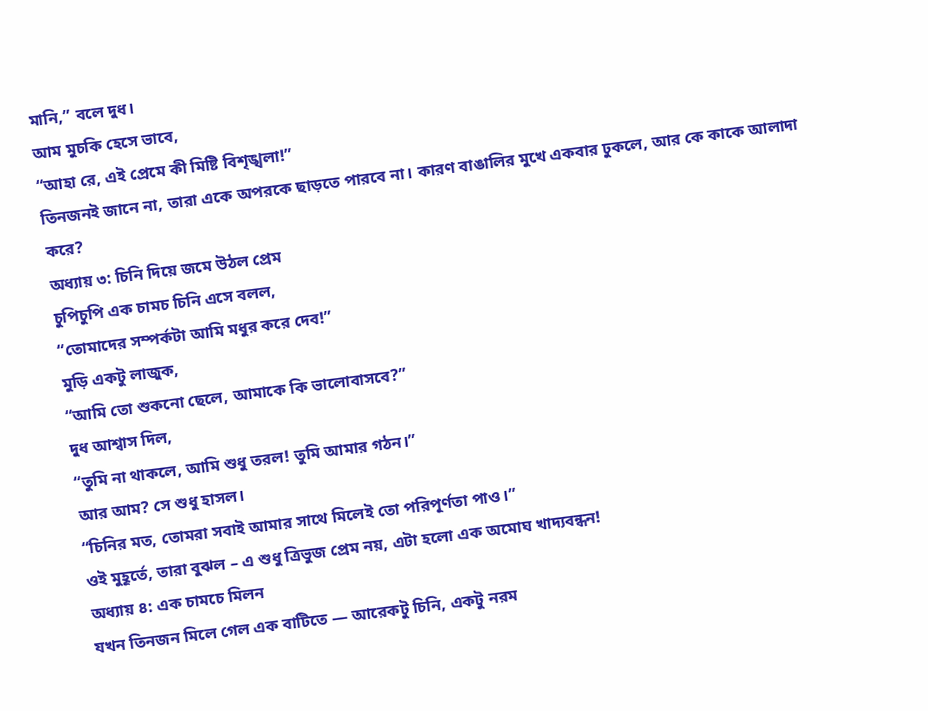মানি,” বলে দুধ।
আম মুচকি হেসে ভাবে,
“আহা রে, এই প্রেমে কী মিষ্টি বিশৃঙ্খলা!”
তিনজনই জানে না, তারা একে অপরকে ছাড়তে পারবে না। কারণ বাঙালির মুখে একবার ঢুকলে, আর কে কাকে আলাদা করে?
অধ্যায় ৩: চিনি দিয়ে জমে উঠল প্রেম
চুপিচুপি এক চামচ চিনি এসে বলল,
“তোমাদের সম্পর্কটা আমি মধুর করে দেব!”
মুড়ি একটু লাজুক,
“আমি তো শুকনো ছেলে, আমাকে কি ভালোবাসবে?”
দুধ আশ্বাস দিল,
“তুমি না থাকলে, আমি শুধু তরল! তুমি আমার গঠন।”
আর আম? সে শুধু হাসল।
“চিনির মত, তোমরা সবাই আমার সাথে মিলেই তো পরিপূর্ণতা পাও।”
ওই মুহূর্তে, তারা বুঝল – এ শুধু ত্রিভুজ প্রেম নয়, এটা হলো এক অমোঘ খাদ্যবন্ধন!
অধ্যায় ৪: এক চামচে মিলন
যখন তিনজন মিলে গেল এক বাটিতে — আরেকটু চিনি, একটু নরম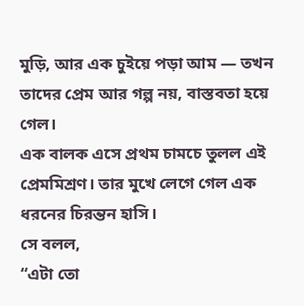মুড়ি, আর এক চুইয়ে পড়া আম — তখন তাদের প্রেম আর গল্প নয়, বাস্তবতা হয়ে গেল।
এক বালক এসে প্রথম চামচে তুলল এই প্রেমমিশ্রণ। তার মুখে লেগে গেল এক ধরনের চিরন্তন হাসি।
সে বলল,
“এটা তো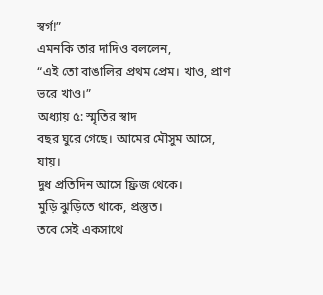স্বর্গ!”
এমনকি তার দাদিও বললেন,
“এই তো বাঙালির প্রথম প্রেম। খাও, প্রাণ ভরে খাও।”
অধ্যায় ৫: স্মৃতির স্বাদ
বছর ঘুরে গেছে। আমের মৌসুম আসে, যায়।
দুধ প্রতিদিন আসে ফ্রিজ থেকে।
মুড়ি ঝুড়িতে থাকে, প্রস্তুত।
তবে সেই একসাথে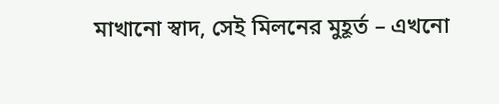মাখানো স্বাদ, সেই মিলনের মুহূর্ত – এখনো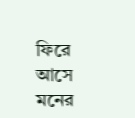ফিরে আসে মনের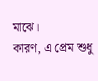মাঝে।
কারণ, এ প্রেম শুধু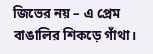জিভের নয় – এ প্রেম বাঙালির শিকড়ে গাঁথা।